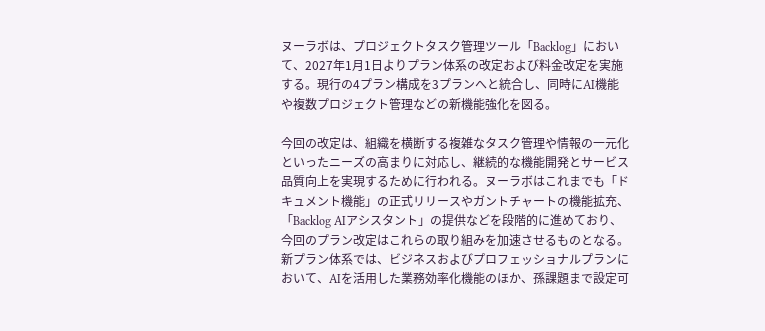ヌーラボは、プロジェクトタスク管理ツール「Backlog」において、2027年1月1日よりプラン体系の改定および料金改定を実施する。現行の4プラン構成を3プランへと統合し、同時にAI機能や複数プロジェクト管理などの新機能強化を図る。

今回の改定は、組織を横断する複雑なタスク管理や情報の一元化といったニーズの高まりに対応し、継続的な機能開発とサービス品質向上を実現するために行われる。ヌーラボはこれまでも「ドキュメント機能」の正式リリースやガントチャートの機能拡充、「Backlog AIアシスタント」の提供などを段階的に進めており、今回のプラン改定はこれらの取り組みを加速させるものとなる。
新プラン体系では、ビジネスおよびプロフェッショナルプランにおいて、AIを活用した業務効率化機能のほか、孫課題まで設定可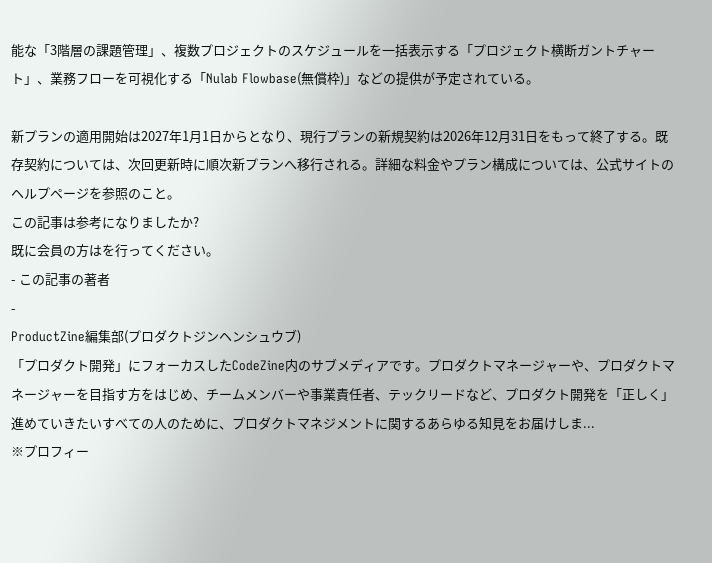能な「3階層の課題管理」、複数プロジェクトのスケジュールを一括表示する「プロジェクト横断ガントチャート」、業務フローを可視化する「Nulab Flowbase(無償枠)」などの提供が予定されている。

新プランの適用開始は2027年1月1日からとなり、現行プランの新規契約は2026年12月31日をもって終了する。既存契約については、次回更新時に順次新プランへ移行される。詳細な料金やプラン構成については、公式サイトのヘルプページを参照のこと。
この記事は参考になりましたか?
既に会員の方はを行ってください。
- この記事の著者
-
ProductZine編集部(プロダクトジンヘンシュウブ)
「プロダクト開発」にフォーカスしたCodeZine内のサブメディアです。プロダクトマネージャーや、プロダクトマネージャーを目指す方をはじめ、チームメンバーや事業責任者、テックリードなど、プロダクト開発を「正しく」進めていきたいすべての人のために、プロダクトマネジメントに関するあらゆる知見をお届けしま...
※プロフィー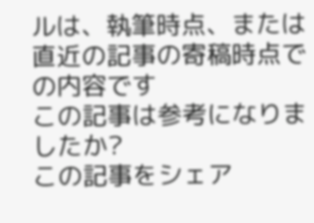ルは、執筆時点、または直近の記事の寄稿時点での内容です
この記事は参考になりましたか?
この記事をシェア